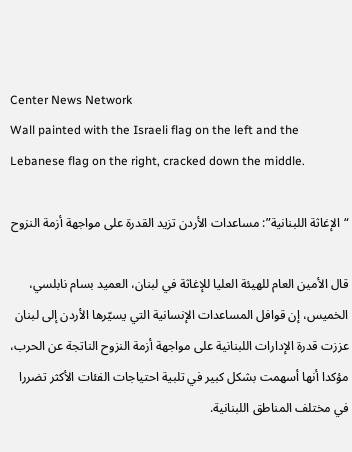Center News Network
Wall painted with the Israeli flag on the left and the Lebanese flag on the right, cracked down the middle.

“الإغاثة اللبنانية”: مساعدات الأردن تزيد القدرة على مواجهة أزمة النزوح

قال الأمين العام للهيئة العليا للإغاثة في لبنان، العميد بسام نابلسي، الخميس، إن قوافل المساعدات الإنسانية التي يسيّرها الأردن إلى لبنان عززت قدرة الإدارات اللبنانية على مواجهة أزمة النزوح الناتجة عن الحرب، مؤكدا أنها أسهمت بشكل كبير في تلبية احتياجات الفئات الأكثر تضررا في مختلف المناطق اللبنانية.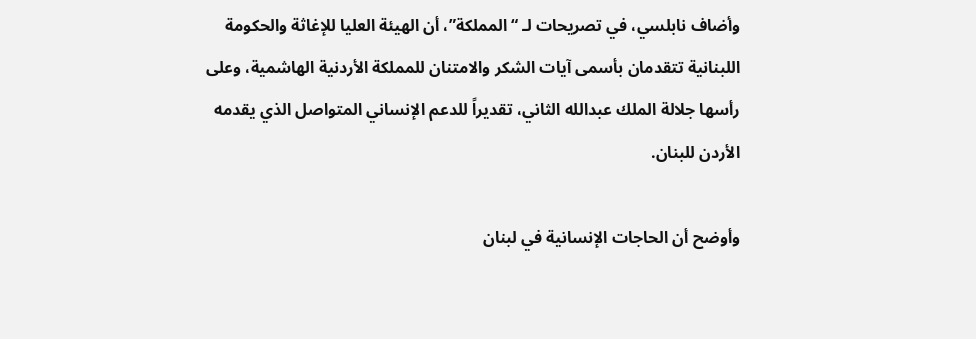وأضاف نابلسي، في تصريحات لـ “المملكة”، أن الهيئة العليا للإغاثة والحكومة اللبنانية تتقدمان بأسمى آيات الشكر والامتنان للمملكة الأردنية الهاشمية، وعلى رأسها جلالة الملك عبدالله الثاني، تقديراً للدعم الإنساني المتواصل الذي يقدمه الأردن للبنان.

وأوضح أن الحاجات الإنسانية في لبنان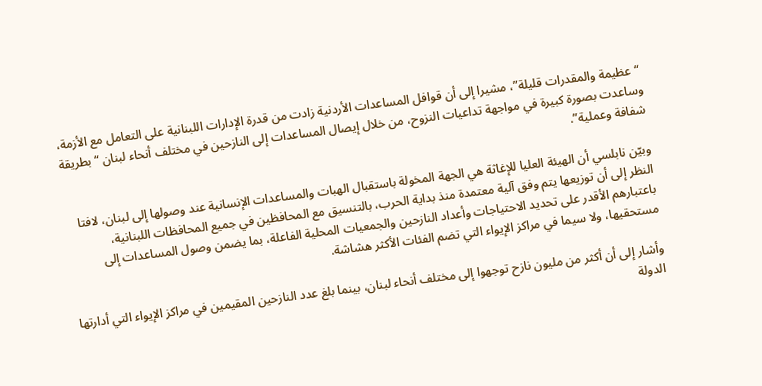“عظيمة والمقدرات قليلة”، مشيرا إلى أن قوافل المساعدات الأردنية زادت من قدرة الإدارات اللبنانية على التعامل مع الأزمة، وساعدت بصورة كبيرة في مواجهة تداعيات النزوح، من خلال إيصال المساعدات إلى النازحين في مختلف أنحاء لبنان “بطريقة شفافة وعملية”.

وبيّن نابلسي أن الهيئة العليا للإغاثة هي الجهة المخولة باستقبال الهبات والمساعدات الإنسانية عند وصولها إلى لبنان، لافتا النظر إلى أن توزيعها يتم وفق آلية معتمدة منذ بداية الحرب، بالتنسيق مع المحافظين في جميع المحافظات اللبنانية، باعتبارهم الأقدر على تحديد الاحتياجات وأعداد النازحين والجمعيات المحلية الفاعلة، بما يضمن وصول المساعدات إلى مستحقيها، ولا سيما في مراكز الإيواء التي تضم الفئات الأكثر هشاشة.

وأشار إلى أن أكثر من مليون نازح توجهوا إلى مختلف أنحاء لبنان، بينما بلغ عدد النازحين المقيمين في مراكز الإيواء التي أدارتها الدولة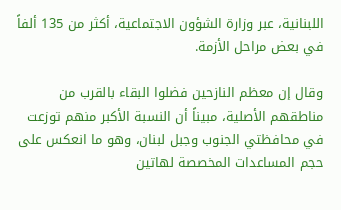اللبنانية، عبر وزارة الشؤون الاجتماعية، أكثر من 135 ألفاً في بعض مراحل الأزمة.

وقال إن معظم النازحين فضلوا البقاء بالقرب من مناطقهم الأصلية، مبيناً أن النسبة الأكبر منهم توزعت في محافظتي الجنوب وجبل لبنان، وهو ما انعكس على حجم المساعدات المخصصة لهاتين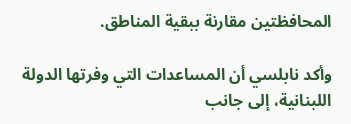المحافظتين مقارنة ببقية المناطق.

وأكد نابلسي أن المساعدات التي وفرتها الدولة اللبنانية، إلى جانب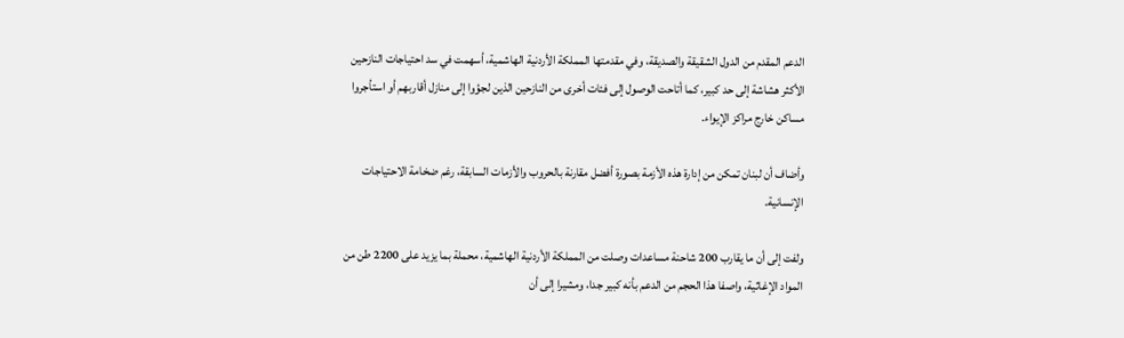الدعم المقدم من الدول الشقيقة والصديقة، وفي مقدمتها المملكة الأردنية الهاشمية، أسهمت في سد احتياجات النازحين الأكثر هشاشة إلى حد كبير، كما أتاحت الوصول إلى فئات أخرى من النازحين الذين لجؤوا إلى منازل أقاربهم أو استأجروا مساكن خارج مراكز الإيواء.

وأضاف أن لبنان تمكن من إدارة هذه الأزمة بصورة أفضل مقارنة بالحروب والأزمات السابقة، رغم ضخامة الاحتياجات الإنسانية.

ولفت إلى أن ما يقارب 200 شاحنة مساعدات وصلت من المملكة الأردنية الهاشمية، محملة بما يزيد على 2200 طن من المواد الإغاثية، واصفا هذا الحجم من الدعم بأنه كبير جدا، ومشيرا إلى أن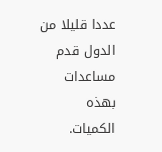عددا قليلا من الدول قدم مساعدات بهذه الكميات.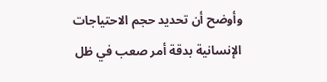وأوضح أن تحديد حجم الاحتياجات الإنسانية بدقة أمر صعب في ظل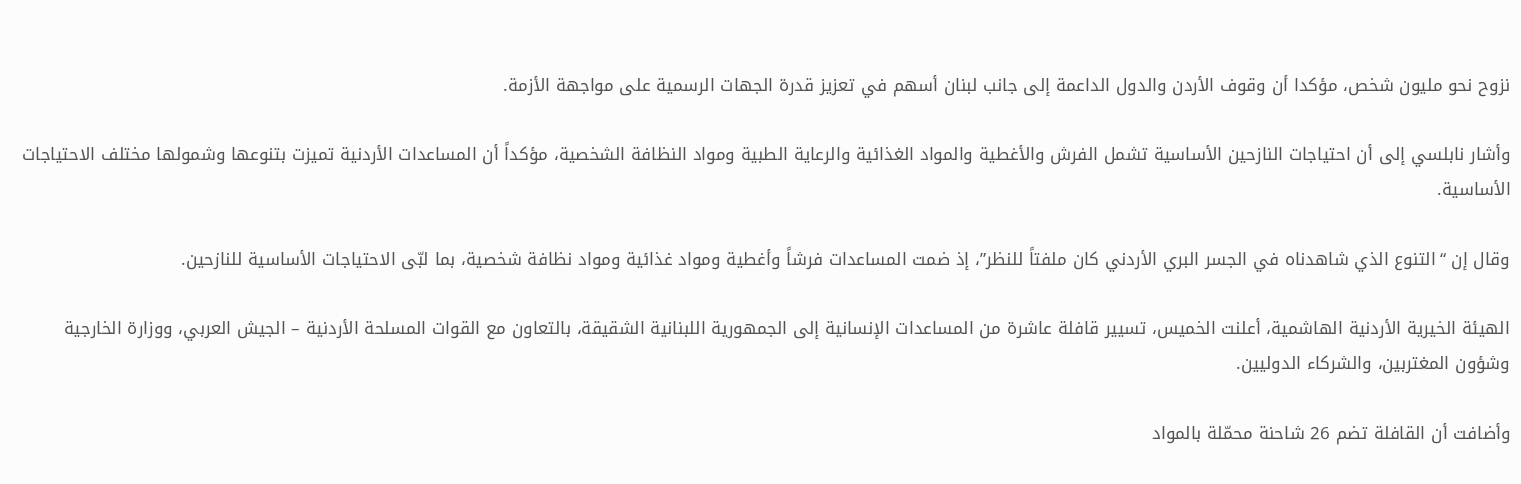نزوح نحو مليون شخص، مؤكدا أن وقوف الأردن والدول الداعمة إلى جانب لبنان أسهم في تعزيز قدرة الجهات الرسمية على مواجهة الأزمة.

وأشار نابلسي إلى أن احتياجات النازحين الأساسية تشمل الفرش والأغطية والمواد الغذائية والرعاية الطبية ومواد النظافة الشخصية، مؤكداً أن المساعدات الأردنية تميزت بتنوعها وشمولها مختلف الاحتياجات الأساسية.

وقال إن “التنوع الذي شاهدناه في الجسر البري الأردني كان ملفتاً للنظر”، إذ ضمت المساعدات فرشاً وأغطية ومواد غذائية ومواد نظافة شخصية، بما لبّى الاحتياجات الأساسية للنازحين.

الهيئة الخيرية الأردنية الهاشمية، أعلنت الخميس، تسيير قافلة عاشرة من المساعدات الإنسانية إلى الجمهورية اللبنانية الشقيقة، بالتعاون مع القوات المسلحة الأردنية – الجيش العربي، ووزارة الخارجية وشؤون المغتربين، والشركاء الدوليين.

وأضافت أن القافلة تضم 26 شاحنة محمّلة بالمواد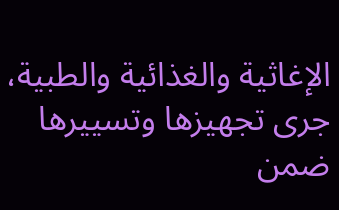الإغاثية والغذائية والطبية، جرى تجهيزها وتسييرها ضمن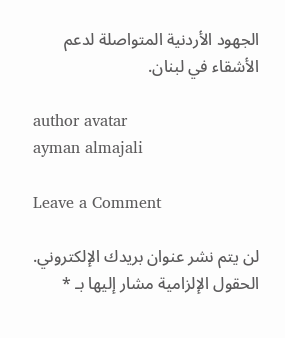الجهود الأردنية المتواصلة لدعم الأشقاء في لبنان.

author avatar
ayman almajali

Leave a Comment

لن يتم نشر عنوان بريدك الإلكتروني. الحقول الإلزامية مشار إليها بـ *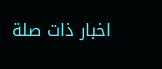اخبار ذات صلة